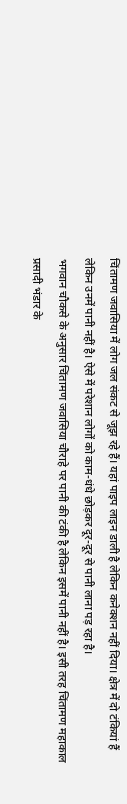चिंतामण जवासिया में लोग जल संकट से जूझ रहे हैं। यहां पाइप लाइन डाली है लेकिन कनेक्शन नहीं दिया। क्षेत्र में दो टंकियां हैं लेकिन उनमें पानी नहीं है। ऐसे में परेशान लोगों को काम-धंधे छोड़कर दूर-दूर से पानी लाना पड़ रहा है।
भगवान चौकसे के अनुसार चिंतामण जवासिया चौराहे पर पानी की टंकी है लेकिन इसमें पानी नहीं है। इसी तरह चिंतामण महाकाल प्रसादी भंडार के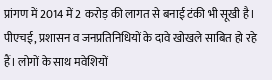प्रांगण में 2014 में 2 करोड़ की लागत से बनाई टंकी भी सूखी है। पीएचई, प्रशासन व जनप्रतिनिधियों के दावे खोखले साबित हो रहे हैं। लोगों के साथ मवेशियों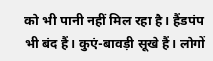को भी पानी नहीं मिल रहा है। हैंडपंप भी बंद हैं। कुएं-बावड़ी सूखे हैं। लोगों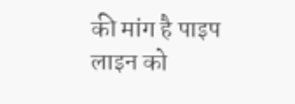की मांग है पाइप लाइन को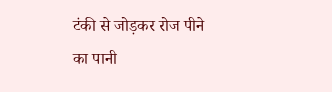टंकी से जोड़कर रोज पीने का पानी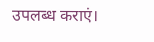उपलब्ध कराएं।